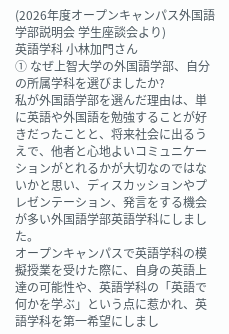(2026年度オープンキャンパス外国語学部説明会 学生座談会より)
英語学科 小林加門さん
① なぜ上智大学の外国語学部、自分の所属学科を選びましたか?
私が外国語学部を選んだ理由は、単に英語や外国語を勉強することが好きだったことと、将来社会に出るうえで、他者と心地よいコミュニケーションがとれるかが大切なのではないかと思い、ディスカッションやプレゼンテーション、発言をする機会が多い外国語学部英語学科にしました。
オープンキャンパスで英語学科の模擬授業を受けた際に、自身の英語上達の可能性や、英語学科の「英語で何かを学ぶ」という点に惹かれ、英語学科を第一希望にしまし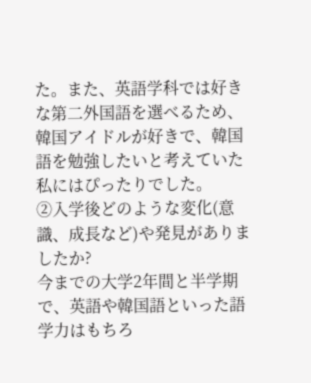た。また、英語学科では好きな第二外国語を選べるため、韓国アイドルが好きで、韓国語を勉強したいと考えていた私にはぴったりでした。
②入学後どのような変化(意識、成長など)や発見がありましたか?
今までの大学2年間と半学期で、英語や韓国語といった語学力はもちろ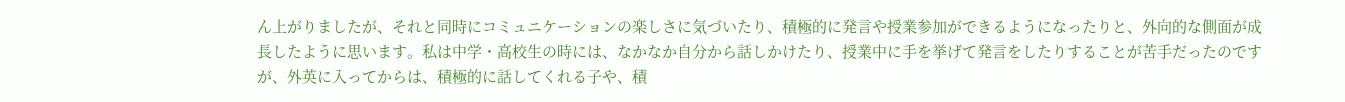ん上がりましたが、それと同時にコミュニケーションの楽しさに気づいたり、積極的に発言や授業参加ができるようになったりと、外向的な側面が成長したように思います。私は中学・高校生の時には、なかなか自分から話しかけたり、授業中に手を挙げて発言をしたりすることが苦手だったのですが、外英に入ってからは、積極的に話してくれる子や、積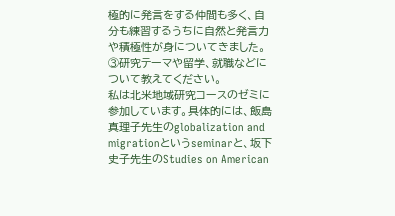極的に発言をする仲間も多く、自分も練習するうちに自然と発言力や積極性が身についてきました。
③研究テーマや留学、就職などについて教えてください。
私は北米地域研究コースのゼミに参加しています。具体的には、飯島真理子先生のglobalization and migrationというseminarと、坂下史子先生のStudies on American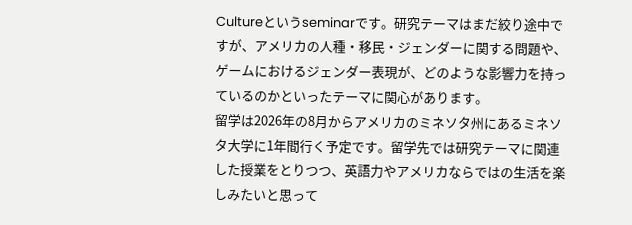Cultureというseminarです。研究テーマはまだ絞り途中ですが、アメリカの人種・移民・ジェンダーに関する問題や、ゲームにおけるジェンダー表現が、どのような影響力を持っているのかといったテーマに関心があります。
留学は2026年の8月からアメリカのミネソタ州にあるミネソタ大学に1年間行く予定です。留学先では研究テーマに関連した授業をとりつつ、英語力やアメリカならではの生活を楽しみたいと思って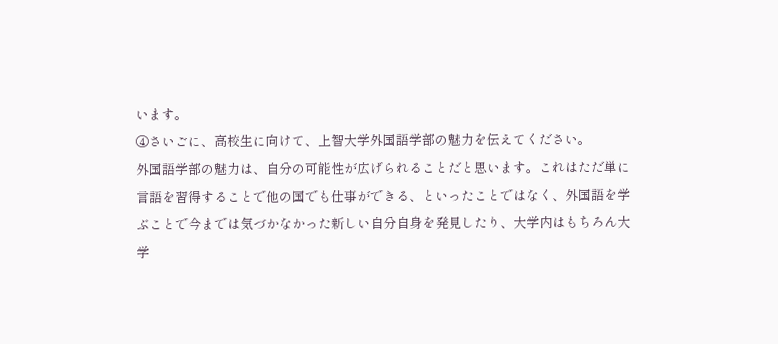います。
④さいごに、高校生に向けて、上智大学外国語学部の魅力を伝えてください。
外国語学部の魅力は、自分の可能性が広げられることだと思います。これはただ単に言語を習得することで他の国でも仕事ができる、といったことではなく、外国語を学ぶことで今までは気づかなかった新しい自分自身を発見したり、大学内はもちろん大学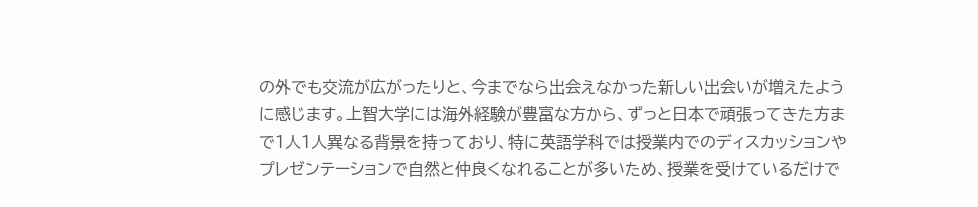の外でも交流が広がったりと、今までなら出会えなかった新しい出会いが増えたように感じます。上智大学には海外経験が豊富な方から、ずっと日本で頑張ってきた方まで1人1人異なる背景を持っており、特に英語学科では授業内でのディスカッションやプレゼンテーションで自然と仲良くなれることが多いため、授業を受けているだけで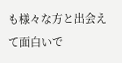も様々な方と出会えて面白いで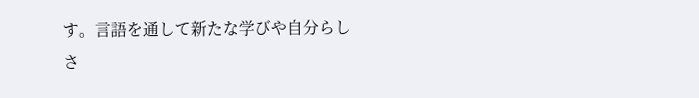す。言語を通して新たな学びや自分らしさ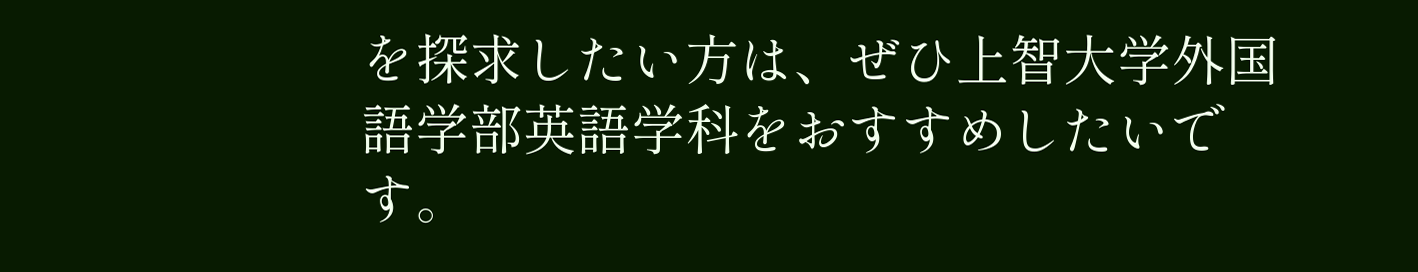を探求したい方は、ぜひ上智大学外国語学部英語学科をおすすめしたいです。